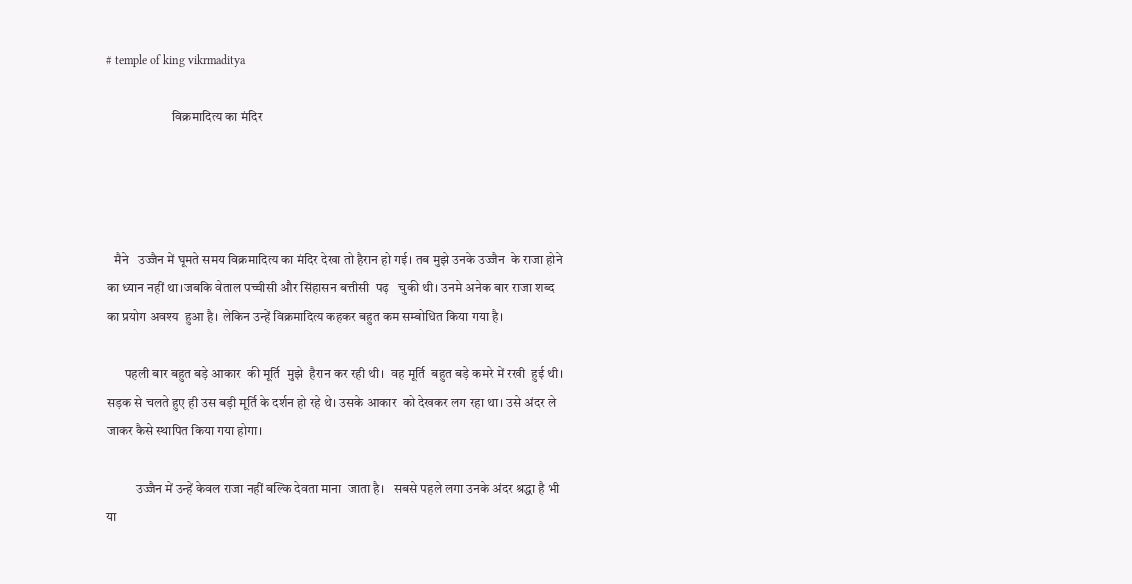# temple of king vikrmaditya

                         विक्रमादित्य का मंदिर




   मैने   उज्जैन में घूमते समय विक्रमादित्य का मंदिर देखा तो हैरान हो गई। तब मुझे उनके उज्जैन  के राजा होने का ध्यान नहीं था।जबकि वेताल पच्चीसी और सिंहासन बत्तीसी  पढ़   चुकी थी। उनमे अनेक बार राजा शब्द का प्रयोग अवश्य  हुआ है। लेकिन उन्हें विक्रमादित्य कहकर बहुत कम सम्बोधित किया गया है।

       पहली बार बहुत बड़े आकार  की मूर्ति  मुझे  हैरान कर रही थी।  वह मूर्ति  बहुत बड़े कमरे में रखी  हुई थी। सड़क से चलते हुए ही उस बड़ी मूर्ति के दर्शन हो रहे थे। उसके आकार  को देखकर लग रहा था। उसे अंदर ले जाकर कैसे स्थापित किया गया होगा।

           उज्जैन में उन्हें केवल राजा नहीं बल्कि देवता माना  जाता है।   सबसे पहले लगा उनके अंदर श्रद्धा है भी या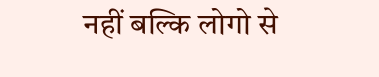नहीं बल्कि लोगो से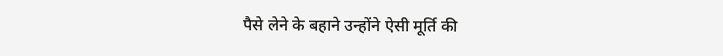पैसे लेने के बहाने उन्होंने ऐसी मूर्ति की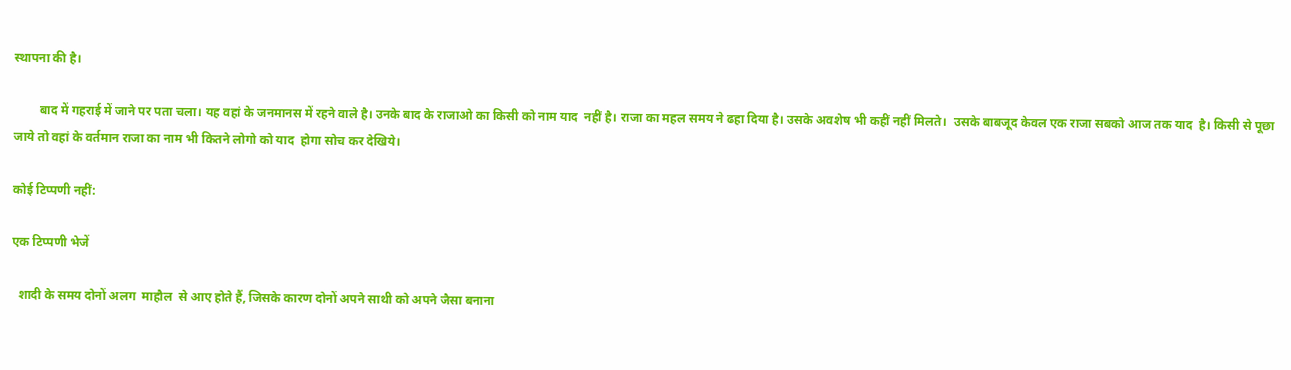स्थापना की है।

        बाद में गहराई में जाने पर पता चला। यह वहां के जनमानस में रहने वाले है। उनके बाद के राजाओ का किसी को नाम याद  नहीं है। राजा का महल समय ने ढहा दिया है। उसके अवशेष भी कहीं नहीं मिलते।  उसके बाबजूद केवल एक राजा सबको आज तक याद  है। किसी से पूछा जाये तो वहां के वर्तमान राजा का नाम भी कितने लोगो को याद  होगा सोच कर देखिये।

कोई टिप्पणी नहीं:

एक टिप्पणी भेजें

  शादी के समय दोनों अलग  माहौल  से आए होते हैं, जिसके कारण दोनों अपने साथी को अपने जैसा बनाना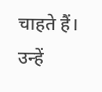चाहते हैं। उन्हें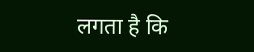लगता है कि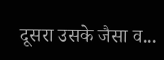दूसरा उसके जैसा व...